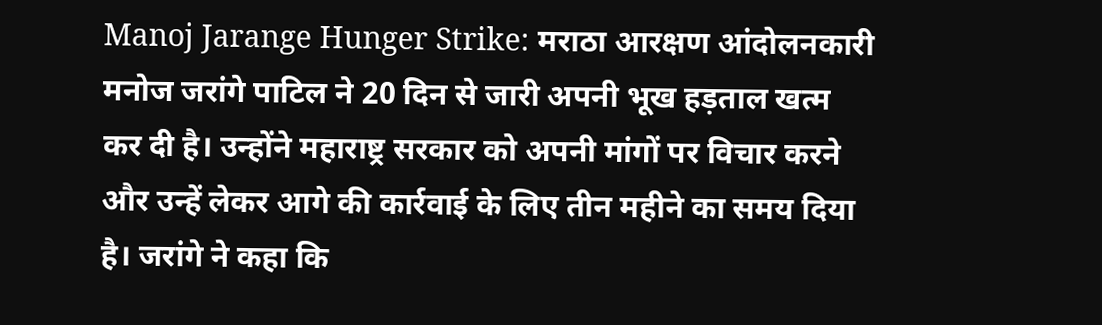Manoj Jarange Hunger Strike: मराठा आरक्षण आंदोलनकारी मनोज जरांगे पाटिल ने 20 दिन से जारी अपनी भूख हड़ताल खत्म कर दी है। उन्होंने महाराष्ट्र सरकार को अपनी मांगों पर विचार करने और उन्हें लेकर आगे की कार्रवाई के लिए तीन महीने का समय दिया है। जरांगे ने कहा कि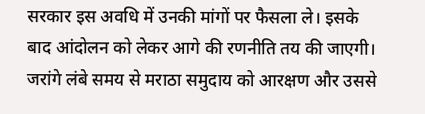सरकार इस अवधि में उनकी मांगों पर फैसला ले। इसके बाद आंदोलन को लेकर आगे की रणनीति तय की जाएगी।
जरांगे लंबे समय से मराठा समुदाय को आरक्षण और उससे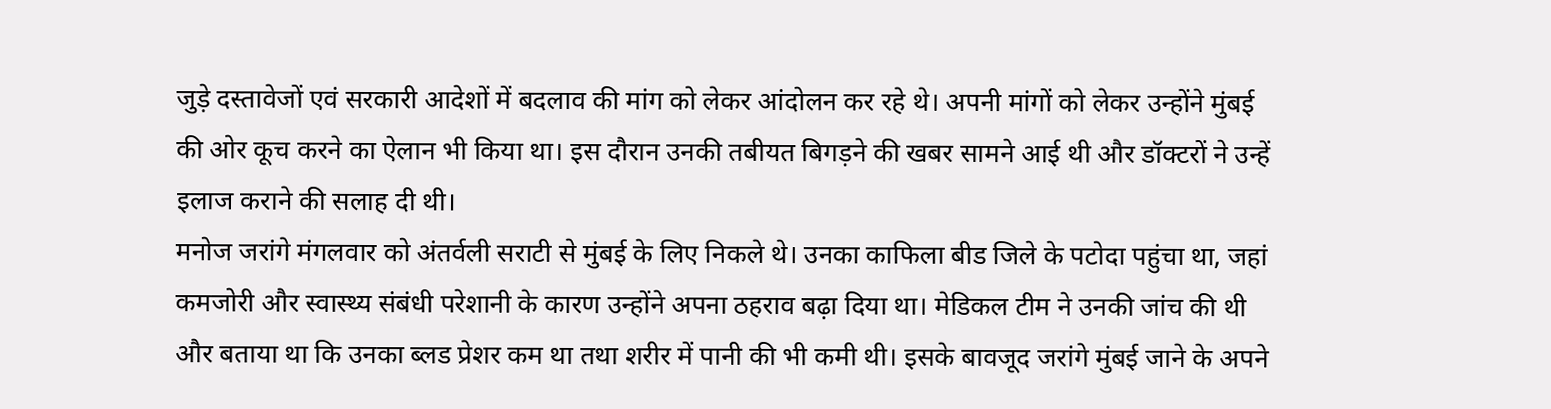जुड़े दस्तावेजों एवं सरकारी आदेशों में बदलाव की मांग को लेकर आंदोलन कर रहे थे। अपनी मांगों को लेकर उन्होंने मुंबई की ओर कूच करने का ऐलान भी किया था। इस दौरान उनकी तबीयत बिगड़ने की खबर सामने आई थी और डॉक्टरों ने उन्हें इलाज कराने की सलाह दी थी।
मनोज जरांगे मंगलवार को अंतर्वली सराटी से मुंबई के लिए निकले थे। उनका काफिला बीड जिले के पटोदा पहुंचा था, जहां कमजोरी और स्वास्थ्य संबंधी परेशानी के कारण उन्होंने अपना ठहराव बढ़ा दिया था। मेडिकल टीम ने उनकी जांच की थी और बताया था कि उनका ब्लड प्रेशर कम था तथा शरीर में पानी की भी कमी थी। इसके बावजूद जरांगे मुंबई जाने के अपने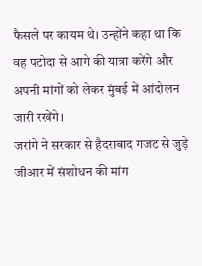फैसले पर कायम थे। उन्होंने कहा था कि वह पटोदा से आगे की यात्रा करेंगे और अपनी मांगों को लेकर मुंबई में आंदोलन जारी रखेंगे।
जरांगे ने सरकार से हैदराबाद गजट से जुड़े जीआर में संशोधन की मांग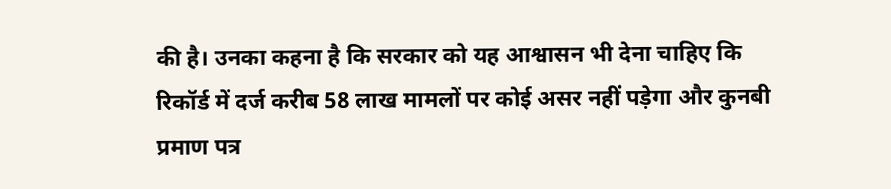की है। उनका कहना है कि सरकार को यह आश्वासन भी देना चाहिए कि रिकॉर्ड में दर्ज करीब 58 लाख मामलों पर कोई असर नहीं पड़ेगा और कुनबी प्रमाण पत्र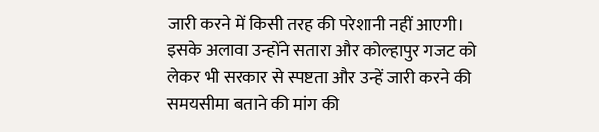जारी करने में किसी तरह की परेशानी नहीं आएगी। इसके अलावा उन्होंने सतारा और कोल्हापुर गजट को लेकर भी सरकार से स्पष्टता और उन्हें जारी करने की समयसीमा बताने की मांग की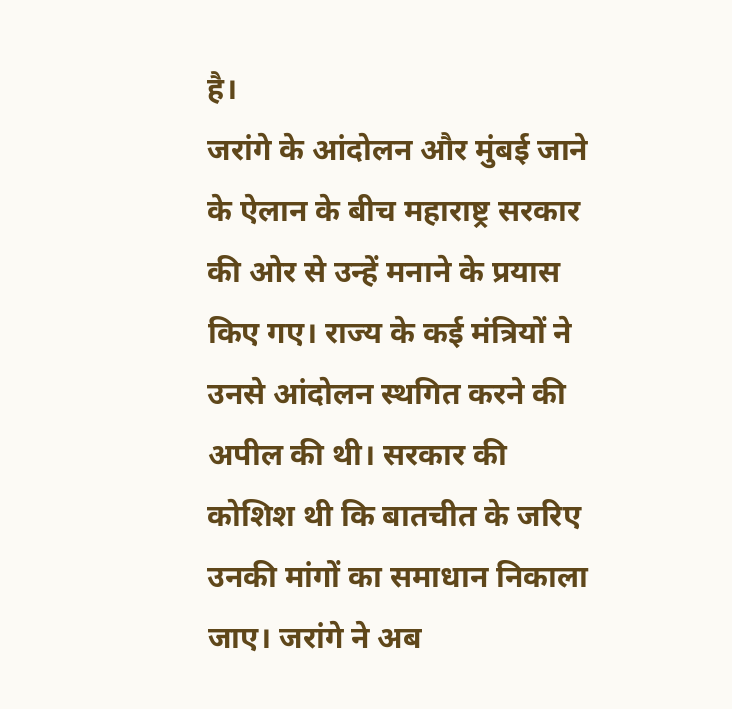है।
जरांगे के आंदोलन और मुंबई जाने के ऐलान के बीच महाराष्ट्र सरकार की ओर से उन्हें मनाने के प्रयास किए गए। राज्य के कई मंत्रियों ने उनसे आंदोलन स्थगित करने की अपील की थी। सरकार की कोशिश थी कि बातचीत के जरिए उनकी मांगों का समाधान निकाला जाए। जरांगे ने अब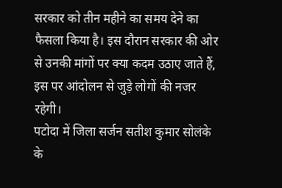सरकार को तीन महीने का समय देने का फैसला किया है। इस दौरान सरकार की ओर से उनकी मांगों पर क्या कदम उठाए जाते हैं, इस पर आंदोलन से जुड़े लोगों की नजर रहेगी।
पटोदा में जिला सर्जन सतीश कुमार सोलंके के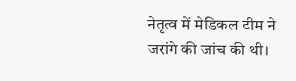नेतृत्व में मेडिकल टीम ने जरांगे की जांच की थी।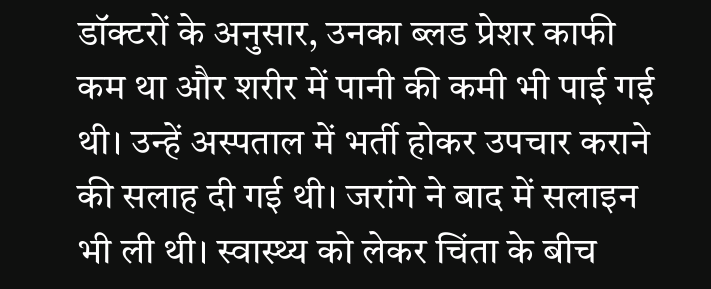डॉक्टरों के अनुसार, उनका ब्लड प्रेशर काफी कम था और शरीर में पानी की कमी भी पाई गई थी। उन्हें अस्पताल में भर्ती होकर उपचार कराने की सलाह दी गई थी। जरांगे ने बाद में सलाइन भी ली थी। स्वास्थ्य को लेकर चिंता के बीच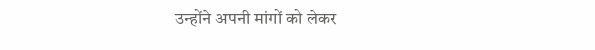उन्होंने अपनी मांगों को लेकर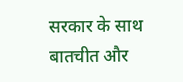सरकार के साथ बातचीत और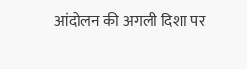आंदोलन की अगली दिशा पर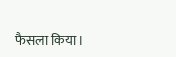फैसला किया।